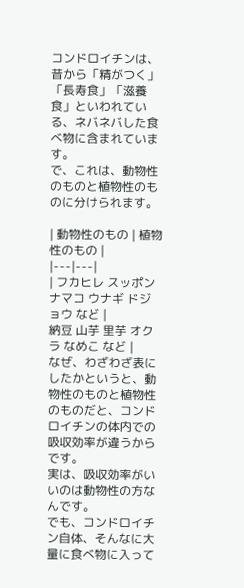コンドロイチンは、昔から「精がつく」「長寿食」「滋養食」といわれている、ネバネバした食べ物に含まれています。
で、これは、動物性のものと植物性のものに分けられます。

| 動物性のもの | 植物性のもの |
|---|---|
| フカヒレ スッポン ナマコ ウナギ ドジョウ など |
納豆 山芋 里芋 オクラ なめこ など |
なぜ、わざわざ表にしたかというと、動物性のものと植物性のものだと、コンドロイチンの体内での吸収効率が違うからです。
実は、吸収効率がいいのは動物性の方なんです。
でも、コンドロイチン自体、そんなに大量に食べ物に入って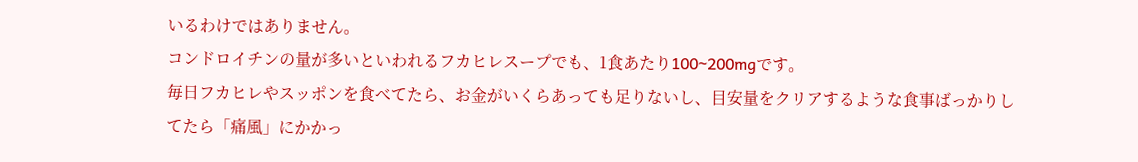いるわけではありません。
コンドロイチンの量が多いといわれるフカヒレスープでも、1食あたり100~200mgです。
毎日フカヒレやスッポンを食べてたら、お金がいくらあっても足りないし、目安量をクリアするような食事ばっかりしてたら「痛風」にかかっ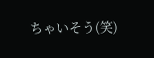ちゃいそう(笑)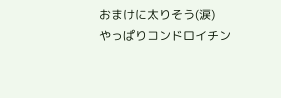おまけに太りそう(涙)
やっぱりコンドロイチン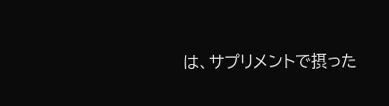は、サプリメントで摂った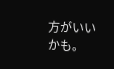方がいいかも。